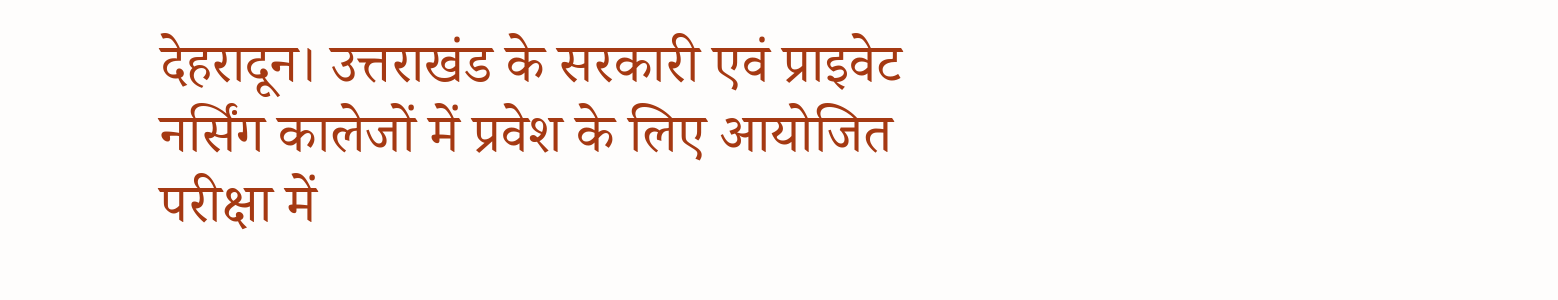देहरादून। उत्तराखंड के सरकारी एवं प्राइवेट नर्सिंग कालेजों में प्रवेश के लिए आयोजित परीक्षा में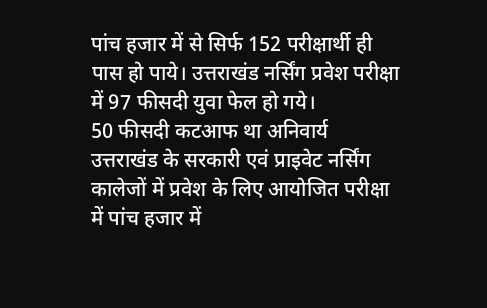पांच हजार में से सिर्फ 152 परीक्षार्थी ही पास हो पाये। उत्तराखंड नर्सिंग प्रवेश परीक्षा में 97 फीसदी युवा फेल हो गये।
50 फीसदी कटआफ था अनिवार्य
उत्तराखंड के सरकारी एवं प्राइवेट नर्सिंग कालेजों में प्रवेश के लिए आयोजित परीक्षा में पांच हजार में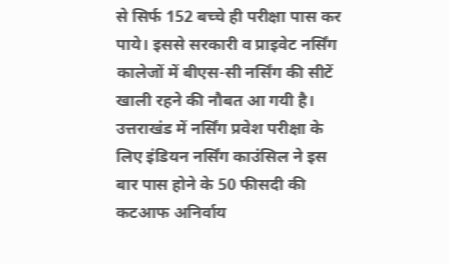से सिर्फ 152 बच्चे ही परीक्षा पास कर पाये। इससे सरकारी व प्राइवेट नर्सिंग कालेजों में बीएस-सी नर्सिंग की सीटें खाली रहने की नौबत आ गयी है। उत्तराखंड में नर्सिंग प्रवेश परीक्षा के लिए इंडियन नर्सिंग काउंसिल ने इस बार पास होने के 50 फीसदी की कटआफ अनिर्वाय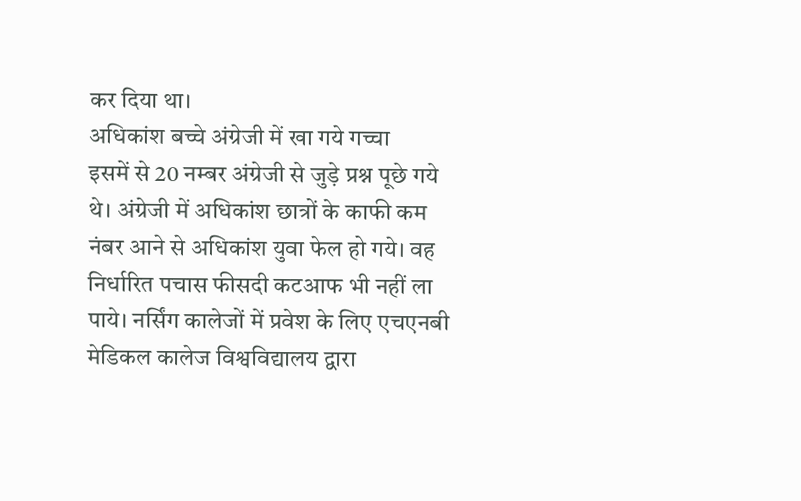कर दिया था।
अधिकांश बच्चे अंग्रेजी में खा गये गच्चा
इसमें से 20 नम्बर अंग्रेजी से जुड़े प्रश्न पूछे गये थे। अंग्रेजी में अधिकांश छात्रों के काफी कम नंबर आने से अधिकांश युवा फेल हो गये। वह निर्धारित पचास फीसदी कटआफ भी नहीं ला पाये। नर्सिंग कालेजों में प्रवेश के लिए एचएनबी मेडिकल कालेज विश्वविद्यालय द्वारा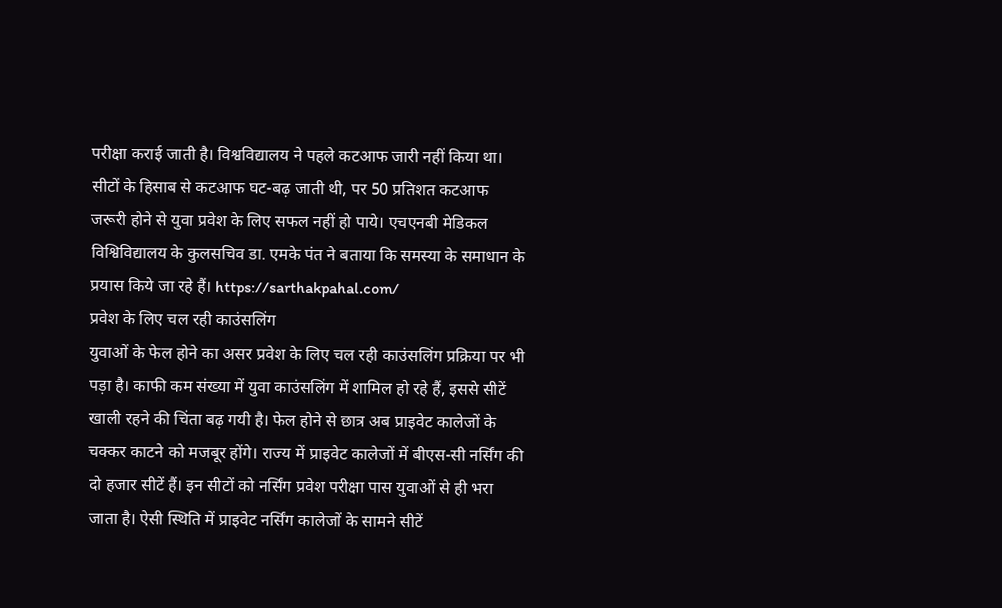परीक्षा कराई जाती है। विश्वविद्यालय ने पहले कटआफ जारी नहीं किया था। सीटों के हिसाब से कटआफ घट-बढ़ जाती थी, पर 50 प्रतिशत कटआफ जरूरी होने से युवा प्रवेश के लिए सफल नहीं हो पाये। एचएनबी मेडिकल विश्विविद्यालय के कुलसचिव डा. एमके पंत ने बताया कि समस्या के समाधान के प्रयास किये जा रहे हैं। https://sarthakpahal.com/
प्रवेश के लिए चल रही काउंसलिंग
युवाओं के फेल होने का असर प्रवेश के लिए चल रही काउंसलिंग प्रक्रिया पर भी पड़ा है। काफी कम संख्या में युवा काउंसलिंग में शामिल हो रहे हैं, इससे सीटें खाली रहने की चिंता बढ़ गयी है। फेल होने से छात्र अब प्राइवेट कालेजों के चक्कर काटने को मजबूर होंगे। राज्य में प्राइवेट कालेजों में बीएस-सी नर्सिंग की दो हजार सीटें हैं। इन सीटों को नर्सिंग प्रवेश परीक्षा पास युवाओं से ही भरा जाता है। ऐसी स्थिति में प्राइवेट नर्सिंग कालेजों के सामने सीटें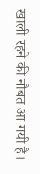खाली रहने की नौबत आ गयी है।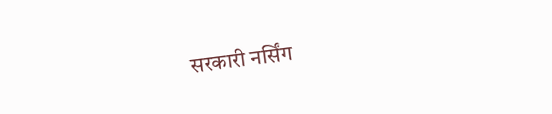सरकारी नर्सिंग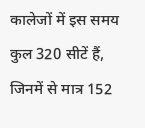कालेजों में इस समय कुल 320 सीटें हैं, जिनमें से मात्र 152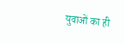युवाओं का ही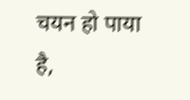चयन हो पाया है,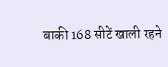बाकी 168 सीटें खाली रहने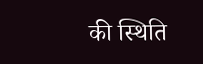की स्थिति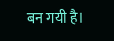बन गयी है।